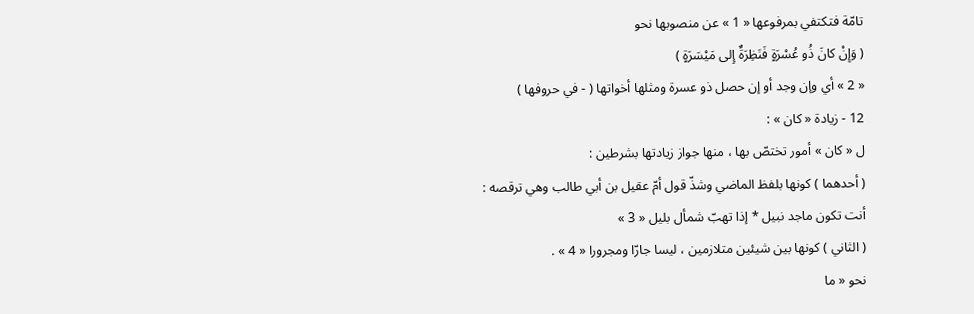تامّة فتكتفي بمرفوعها « 1 » عن منصوبها نحو
( وَإِنْ كانَ ذُو عُسْرَةٍ فَنَظِرَةٌ إِلى مَيْسَرَةٍ )
« 2 » أي وإن وجد أو إن حصل ذو عسرة ومثلها أخواتها ( - في حروفها )
12 - زيادة « كان » :
ل « كان » أمور تختصّ بها ، منها جواز زيادتها بشرطين :
( أحدهما ) كونها بلفظ الماضي وشذّ قول أمّ عقيل بن أبي طالب وهي ترقصه :
أنت تكون ماجد نبيل * إذا تهبّ شمأل بليل « 3 »
( الثاني ) كونها بين شيئين متلازمين ، ليسا جارّا ومجرورا « 4 » .
نحو « ما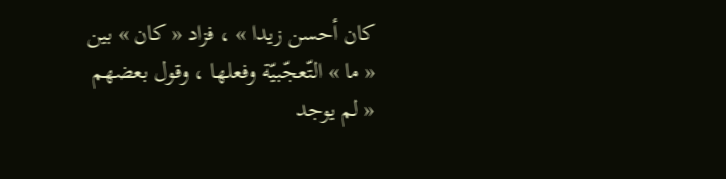كان أحسن زيدا » ، فزاد « كان » بين « ما » التّعجّبيّة وفعلها ، وقول بعضهم « لم يوجد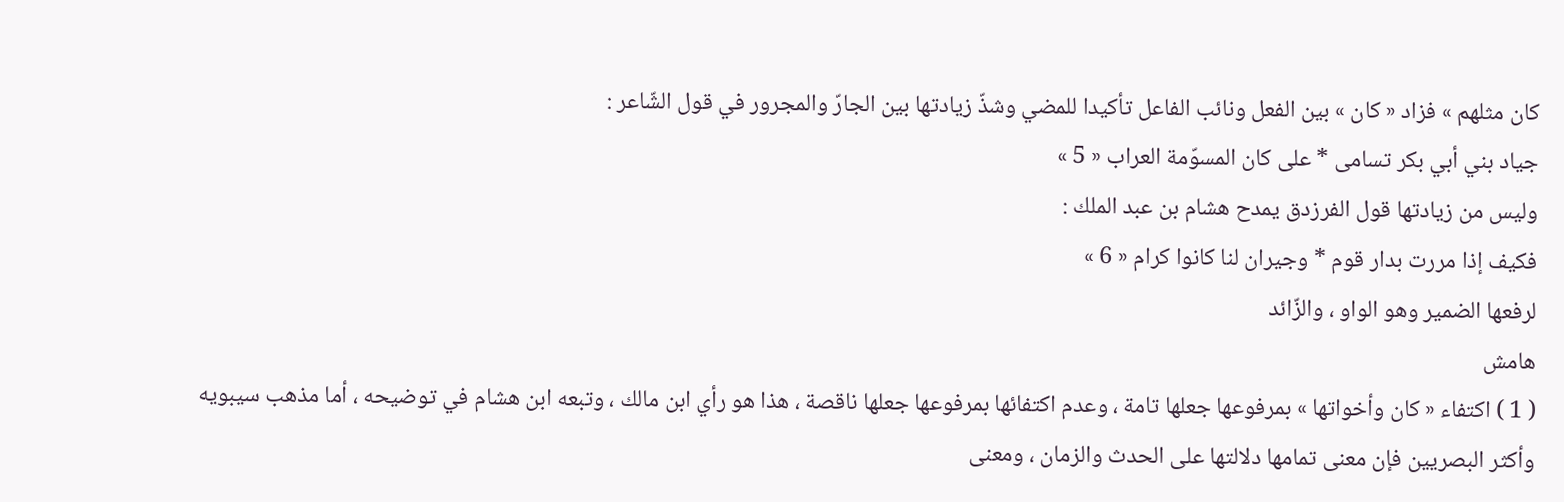كان مثلهم » فزاد « كان » بين الفعل ونائب الفاعل تأكيدا للمضي وشذّ زيادتها بين الجارّ والمجرور في قول الشّاعر :
جياد بني أبي بكر تسامى * على كان المسوّمة العراب « 5 »
وليس من زيادتها قول الفرزدق يمدح هشام بن عبد الملك :
فكيف إذا مررت بدار قوم * وجيران لنا كانوا كرام « 6 »
لرفعها الضمير وهو الواو ، والزّائد
هامش
( 1 ) اكتفاء « كان وأخواتها » بمرفوعها جعلها تامة ، وعدم اكتفائها بمرفوعها جعلها ناقصة ، هذا هو رأي ابن مالك ، وتبعه ابن هشام في توضيحه ، أما مذهب سيبويه وأكثر البصريين فإن معنى تمامها دلالتها على الحدث والزمان ، ومعنى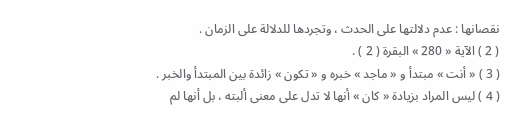نقصانها : عدم دلالتها على الحدث ، وتجردها للدلالة على الزمان .
( 2 ) الآية « 280 » البقرة ( 2 ) .
( 3 ) « أنت » مبتدأ و « ماجد » خبره و « تكون » زائدة بين المبتدأ والخبر .
( 4 ) ليس المراد بزيادة « كان » أنها لا تدل على معنى ألبته ، بل أنها لم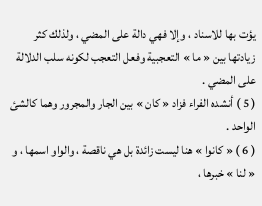يؤت بها للاسناد ، وإلا فهي دالة على المضي ، ولذلك كثر زيادتها بين « ما » التعجبية وفعل التعجب لكونه سلب الدلالة على المضي .
( 5 ) أنشده الفراء فزاد « كان » بين الجار والمجرور وهما كالشئ الواحد .
( 6 ) « كانوا » هنا ليست زائدة بل هي ناقصة ، والواو اسمها ، و « لنا » خبرها ،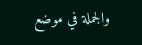والجملة في موضع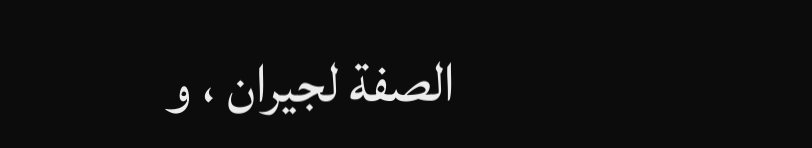الصفة لجيران ، و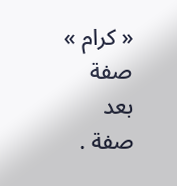« كرام » صفة بعد صفة .